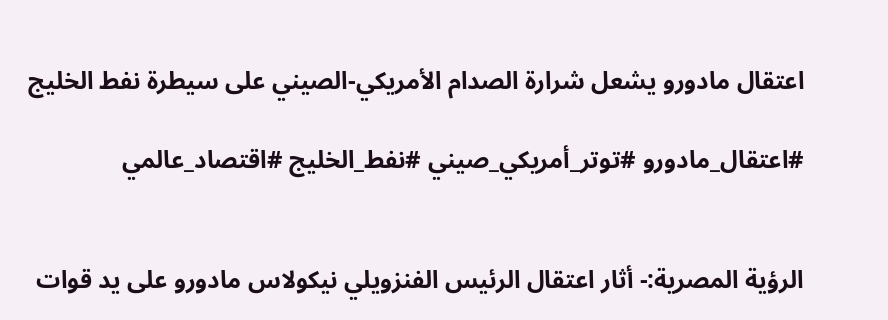اعتقال مادورو يشعل شرارة الصدام الأمريكي-الصيني على سيطرة نفط الخليج

#اعتقال_مادورو #توتر_أمريكي_صيني #نفط_الخليج #اقتصاد_عالمي


الرؤية المصرية:- أثار اعتقال الرئيس الفنزويلي نيكولاس مادورو على يد قوات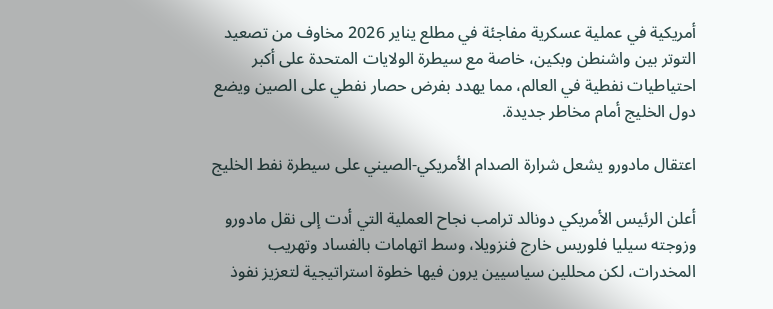أمريكية في عملية عسكرية مفاجئة في مطلع يناير 2026 مخاوف من تصعيد التوتر بين واشنطن وبكين، خاصة مع سيطرة الولايات المتحدة على أكبر احتياطيات نفطية في العالم، مما يهدد بفرض حصار نفطي على الصين ويضع دول الخليج أمام مخاطر جديدة.

اعتقال مادورو يشعل شرارة الصدام الأمريكي-الصيني على سيطرة نفط الخليج

أعلن الرئيس الأمريكي دونالد ترامب نجاح العملية التي أدت إلى نقل مادورو وزوجته سيليا فلوريس خارج فنزويلا، وسط اتهامات بالفساد وتهريب المخدرات، لكن محللين سياسيين يرون فيها خطوة استراتيجية لتعزيز نفوذ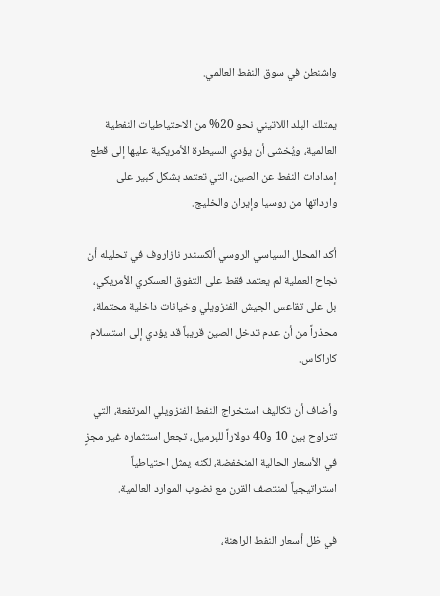واشنطن في سوق النفط العالمي.

يمتلك البلد اللاتيني نحو 20% من الاحتياطيات النفطية العالمية، ويُخشى أن يؤدي السيطرة الأمريكية عليها إلى قطع إمدادات النفط عن الصين، التي تعتمد بشكل كبير على وارداتها من روسيا وإيران والخليج.

أكد المحلل السياسي الروسي ألكسندر نازاروف في تحليله أن نجاح العملية لم يعتمد فقط على التفوق العسكري الأمريكي، بل على تقاعس الجيش الفنزويلي وخيانات داخلية محتملة، محذراً من أن عدم تدخل الصين قريباً قد يؤدي إلى استسلام كاراكاس.

وأضاف أن تكاليف استخراج النفط الفنزويلي المرتفعة، التي تتراوح بين 10 و40 دولاراً للبرميل، تجعل استثماره غير مجزٍ في الأسعار الحالية المنخفضة، لكنه يمثل احتياطياً استراتيجياً لمنتصف القرن مع نضوب الموارد العالمية.

في ظل أسعار النفط الراهنة،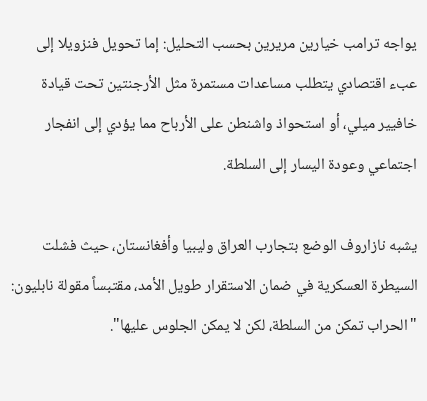يواجه ترامب خيارين مريرين بحسب التحليل: إما تحويل فنزويلا إلى عبء اقتصادي يتطلب مساعدات مستمرة مثل الأرجنتين تحت قيادة خافيير ميلي، أو استحواذ واشنطن على الأرباح مما يؤدي إلى انفجار اجتماعي وعودة اليسار إلى السلطة.

يشبه نازاروف الوضع بتجارب العراق وليبيا وأفغانستان، حيث فشلت السيطرة العسكرية في ضمان الاستقرار طويل الأمد، مقتبساً مقولة نابليون: "الحراب تمكن من السلطة، لكن لا يمكن الجلوس عليها".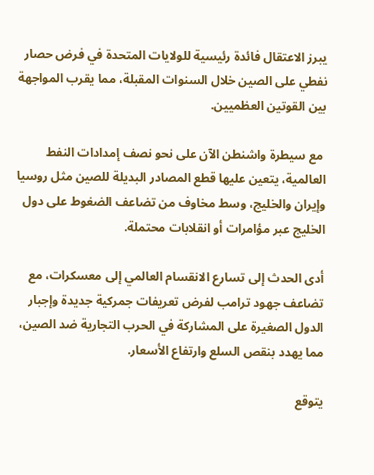يبرز الاعتقال فائدة رئيسية للولايات المتحدة في فرض حصار نفطي على الصين خلال السنوات المقبلة، مما يقرب المواجهة بين القوتين العظميين.

 مع سيطرة واشنطن الآن على نحو نصف إمدادات النفط العالمية، يتعين عليها قطع المصادر البديلة للصين مثل روسيا وإيران والخليج، وسط مخاوف من تضاعف الضغوط على دول الخليج عبر مؤامرات أو انقلابات محتملة.

أدى الحدث إلى تسارع الانقسام العالمي إلى معسكرات، مع تضاعف جهود ترامب لفرض تعريفات جمركية جديدة وإجبار الدول الصغيرة على المشاركة في الحرب التجارية ضد الصين، مما يهدد بنقص السلع وارتفاع الأسعار.

يتوقع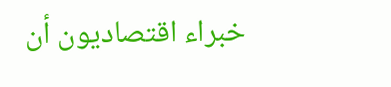خبراء اقتصاديون أن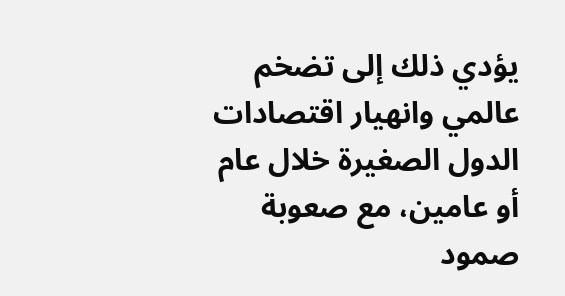يؤدي ذلك إلى تضخم عالمي وانهيار اقتصادات الدول الصغيرة خلال عام أو عامين، مع صعوبة صمود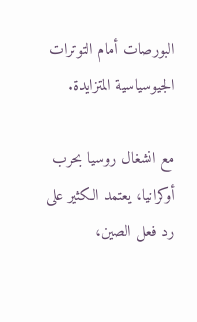البورصات أمام التوترات الجيوسياسية المتزايدة.

مع انشغال روسيا بحرب أوكرانيا، يعتمد الكثير على رد فعل الصين،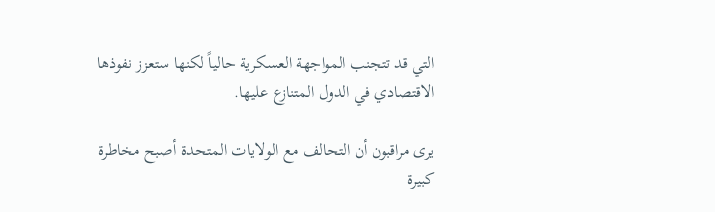التي قد تتجنب المواجهة العسكرية حالياً لكنها ستعزز نفوذها الاقتصادي في الدول المتنازع عليها.

يرى مراقبون أن التحالف مع الولايات المتحدة أصبح مخاطرة كبيرة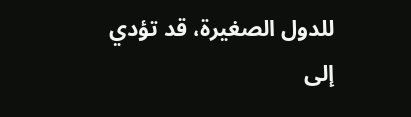للدول الصغيرة، قد تؤدي إلى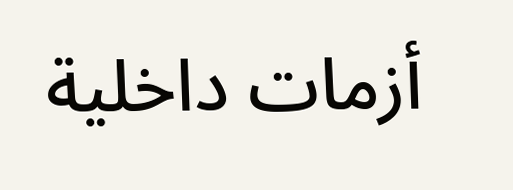أزمات داخلية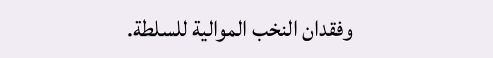وفقدان النخب الموالية للسلطة.